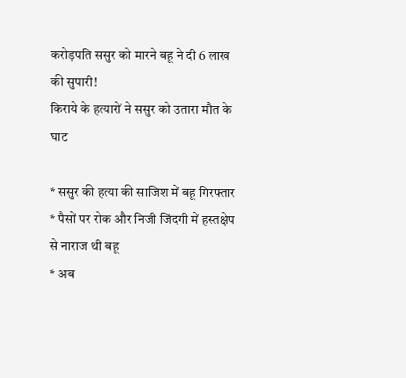करोड़पति ससुर को मारने बहू ने दी 6 लाख की सुपारी!
किराये के हत्यारों ने ससुर को उतारा मौत के घाट

* ससुर की हत्या की साजिश में बहू गिरफ्तार
* पैसों पर रोक और निजी जिंदगी में हस्तक्षेप से नाराज थी बहू
* अब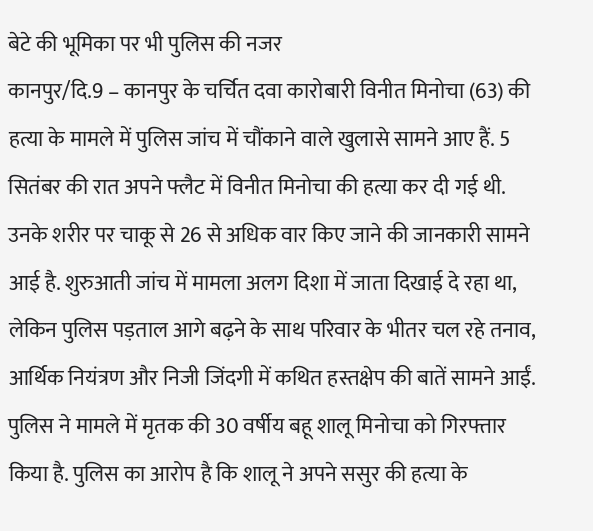बेटे की भूमिका पर भी पुलिस की नजर
कानपुर/दि.9 – कानपुर के चर्चित दवा कारोबारी विनीत मिनोचा (63) की हत्या के मामले में पुलिस जांच में चौंकाने वाले खुलासे सामने आए हैं. 5 सितंबर की रात अपने फ्लैट में विनीत मिनोचा की हत्या कर दी गई थी. उनके शरीर पर चाकू से 26 से अधिक वार किए जाने की जानकारी सामने आई है. शुरुआती जांच में मामला अलग दिशा में जाता दिखाई दे रहा था, लेकिन पुलिस पड़ताल आगे बढ़ने के साथ परिवार के भीतर चल रहे तनाव, आर्थिक नियंत्रण और निजी जिंदगी में कथित हस्तक्षेप की बातें सामने आईं. पुलिस ने मामले में मृतक की 30 वर्षीय बहू शालू मिनोचा को गिरफ्तार किया है. पुलिस का आरोप है कि शालू ने अपने ससुर की हत्या के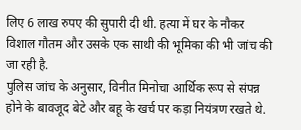लिए 6 लाख रुपए की सुपारी दी थी. हत्या में घर के नौकर विशाल गौतम और उसके एक साथी की भूमिका की भी जांच की जा रही है.
पुलिस जांच के अनुसार, विनीत मिनोचा आर्थिक रूप से संपन्न होने के बावजूद बेटे और बहू के खर्च पर कड़ा नियंत्रण रखते थे.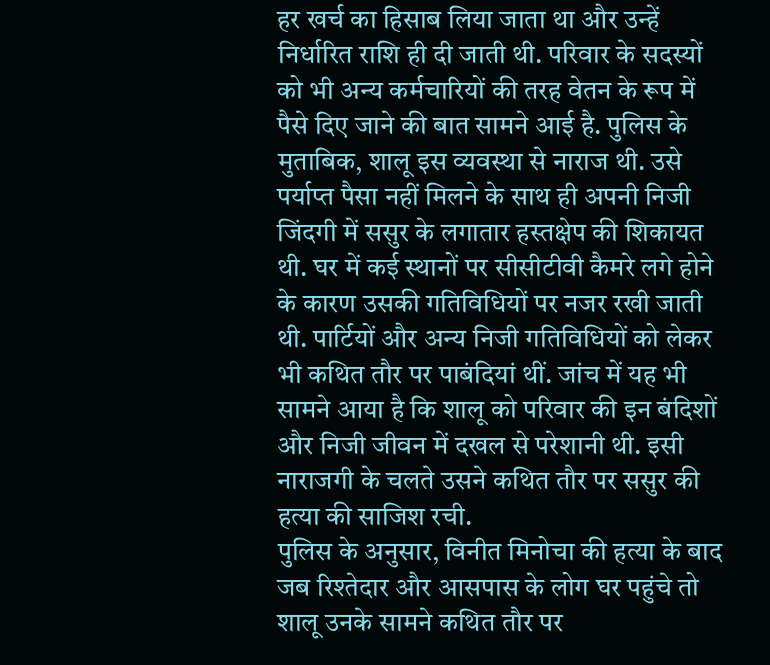हर खर्च का हिसाब लिया जाता था और उन्हें निर्धारित राशि ही दी जाती थी. परिवार के सदस्यों को भी अन्य कर्मचारियों की तरह वेतन के रूप में पैसे दिए जाने की बात सामने आई है. पुलिस के मुताबिक, शालू इस व्यवस्था से नाराज थी. उसे पर्याप्त पैसा नहीं मिलने के साथ ही अपनी निजी जिंदगी में ससुर के लगातार हस्तक्षेप की शिकायत थी. घर में कई स्थानों पर सीसीटीवी कैमरे लगे होने के कारण उसकी गतिविधियों पर नजर रखी जाती थी. पार्टियों और अन्य निजी गतिविधियों को लेकर भी कथित तौर पर पाबंदियां थीं. जांच में यह भी सामने आया है कि शालू को परिवार की इन बंदिशों और निजी जीवन में दखल से परेशानी थी. इसी नाराजगी के चलते उसने कथित तौर पर ससुर की हत्या की साजिश रची.
पुलिस के अनुसार, विनीत मिनोचा की हत्या के बाद जब रिश्तेदार और आसपास के लोग घर पहुंचे तो शालू उनके सामने कथित तौर पर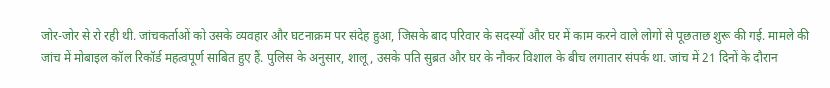जोर-जोर से रो रही थी. जांचकर्ताओं को उसके व्यवहार और घटनाक्रम पर संदेह हुआ, जिसके बाद परिवार के सदस्यों और घर में काम करने वाले लोगों से पूछताछ शुरू की गई. मामले की जांच में मोबाइल कॉल रिकॉर्ड महत्वपूर्ण साबित हुए हैं. पुलिस के अनुसार, शालू, उसके पति सुब्रत और घर के नौकर विशाल के बीच लगातार संपर्क था. जांच में 21 दिनों के दौरान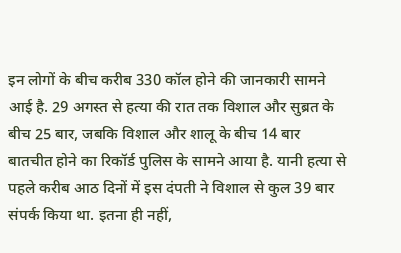इन लोगों के बीच करीब 330 कॉल होने की जानकारी सामने आई है. 29 अगस्त से हत्या की रात तक विशाल और सुब्रत के बीच 25 बार, जबकि विशाल और शालू के बीच 14 बार बातचीत होने का रिकॉर्ड पुलिस के सामने आया है. यानी हत्या से पहले करीब आठ दिनों में इस दंपती ने विशाल से कुल 39 बार संपर्क किया था. इतना ही नहीं,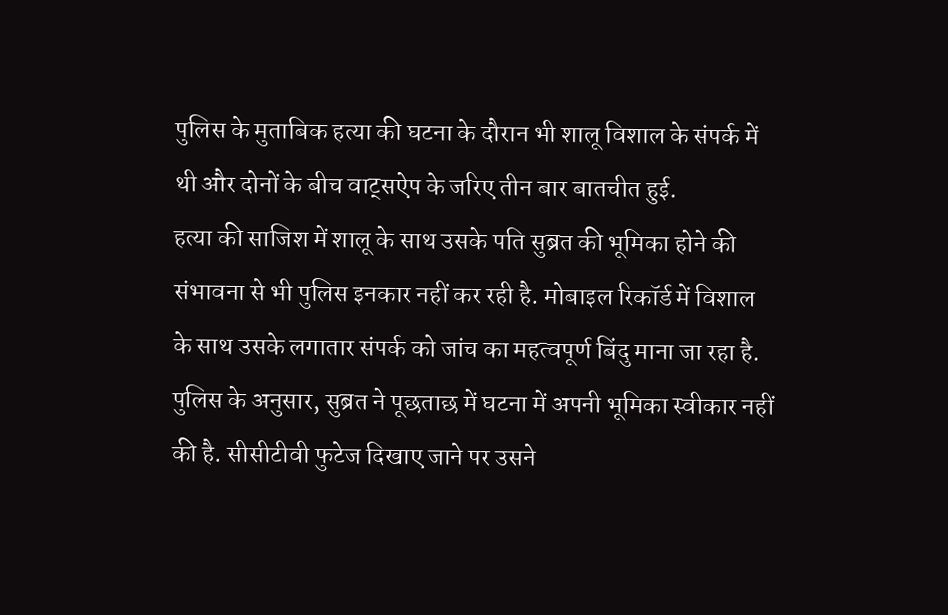पुलिस के मुताबिक हत्या की घटना के दौरान भी शालू विशाल के संपर्क में थी और दोनों के बीच वाट्सऐप के जरिए तीन बार बातचीत हुई.
हत्या की साजिश में शालू के साथ उसके पति सुब्रत की भूमिका होने की संभावना से भी पुलिस इनकार नहीं कर रही है. मोबाइल रिकॉर्ड में विशाल के साथ उसके लगातार संपर्क को जांच का महत्वपूर्ण बिंदु माना जा रहा है. पुलिस के अनुसार, सुब्रत ने पूछताछ में घटना में अपनी भूमिका स्वीकार नहीं की है. सीसीटीवी फुटेज दिखाए जाने पर उसने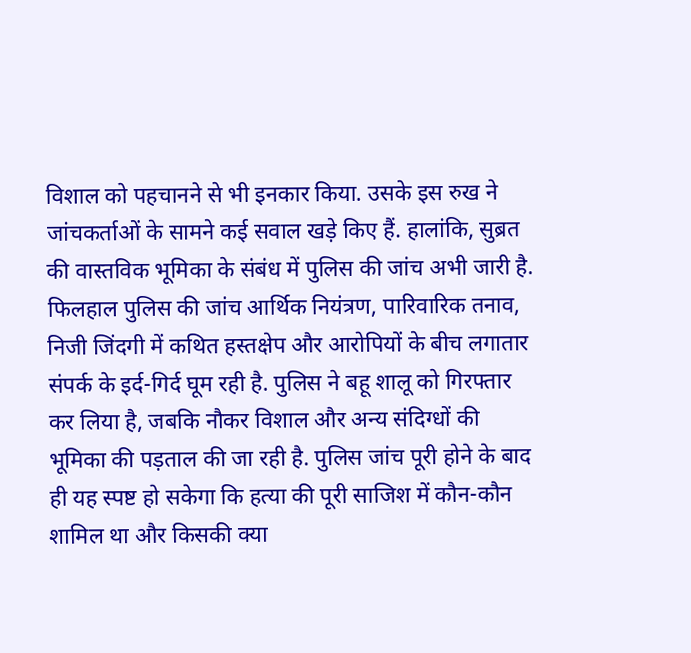विशाल को पहचानने से भी इनकार किया. उसके इस रुख ने जांचकर्ताओं के सामने कई सवाल खड़े किए हैं. हालांकि, सुब्रत की वास्तविक भूमिका के संबंध में पुलिस की जांच अभी जारी है.
फिलहाल पुलिस की जांच आर्थिक नियंत्रण, पारिवारिक तनाव, निजी जिंदगी में कथित हस्तक्षेप और आरोपियों के बीच लगातार संपर्क के इर्द-गिर्द घूम रही है. पुलिस ने बहू शालू को गिरफ्तार कर लिया है, जबकि नौकर विशाल और अन्य संदिग्धों की भूमिका की पड़ताल की जा रही है. पुलिस जांच पूरी होने के बाद ही यह स्पष्ट हो सकेगा कि हत्या की पूरी साजिश में कौन-कौन शामिल था और किसकी क्या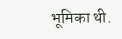भूमिका थी.